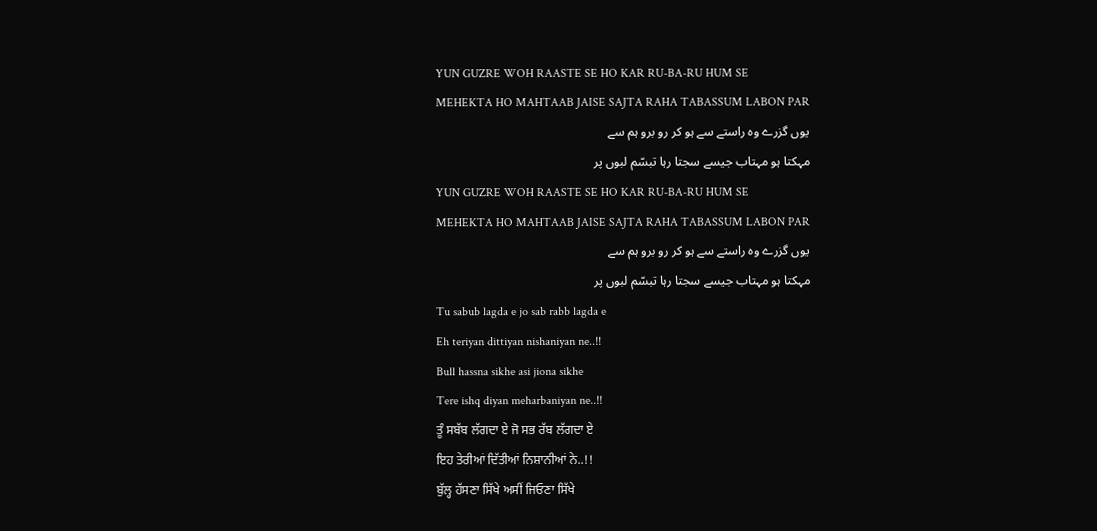YUN GUZRE WOH RAASTE SE HO KAR RU-BA-RU HUM SE
MEHEKTA HO MAHTAAB JAISE SAJTA RAHA TABASSUM LABON PAR
یوں گزرے وہ راستے سے ہو کر رو برو ہم سے
مہکتا ہو مہتاب جیسے سجتا رہا تبسّم لبوں پر
YUN GUZRE WOH RAASTE SE HO KAR RU-BA-RU HUM SE
MEHEKTA HO MAHTAAB JAISE SAJTA RAHA TABASSUM LABON PAR
یوں گزرے وہ راستے سے ہو کر رو برو ہم سے
مہکتا ہو مہتاب جیسے سجتا رہا تبسّم لبوں پر
Tu sabub lagda e jo sab rabb lagda e
Eh teriyan dittiyan nishaniyan ne..!!
Bull hassna sikhe asi jiona sikhe
Tere ishq diyan meharbaniyan ne..!!
ਤੂੰ ਸਬੱਬ ਲੱਗਦਾ ਏ ਜੋ ਸਭ ਰੱਬ ਲੱਗਦਾ ਏ
ਇਹ ਤੇਰੀਆਂ ਦਿੱਤੀਆਂ ਨਿਸ਼ਾਨੀਆਂ ਨੇ..!!
ਬੁੱਲ੍ਹ ਹੱਸਣਾ ਸਿੱਖੇ ਅਸੀਂ ਜਿਓਣਾ ਸਿੱਖੇ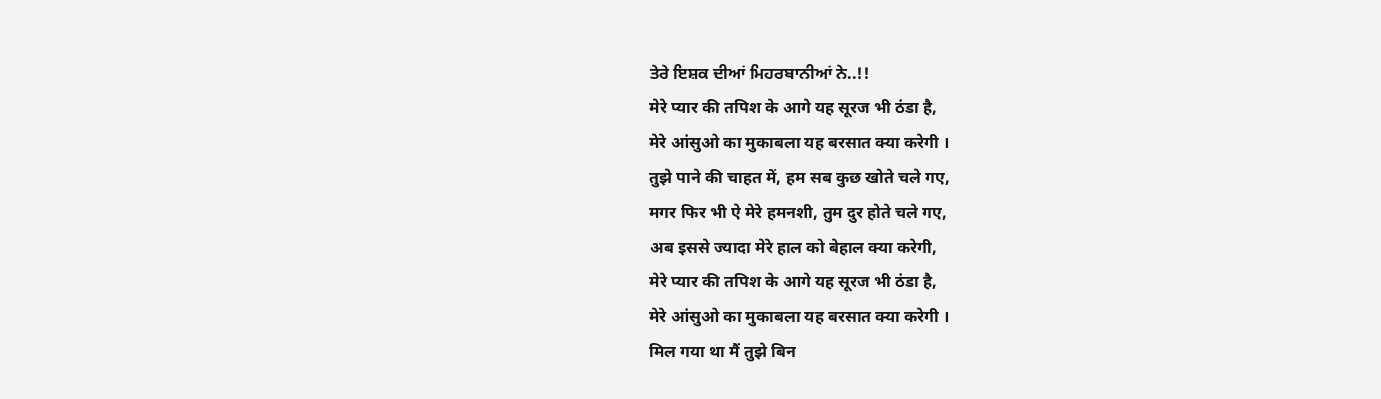ਤੇਰੇ ਇਸ਼ਕ ਦੀਆਂ ਮਿਹਰਬਾਨੀਆਂ ਨੇ..!!
मेरे प्यार की तपिश के आगे यह सूरज भी ठंडा है,
मेरे आंसुओ का मुकाबला यह बरसात क्या करेगी ।
तुझे पाने की चाहत में, हम सब कुछ खोते चले गए,
मगर फिर भी ऐ मेरे हमनशी, तुम दुर होते चले गए,
अब इससे ज्यादा मेरे हाल को बेहाल क्या करेगी,
मेरे प्यार की तपिश के आगे यह सूरज भी ठंडा है,
मेरे आंसुओ का मुकाबला यह बरसात क्या करेगी ।
मिल गया था मैं तुझे बिन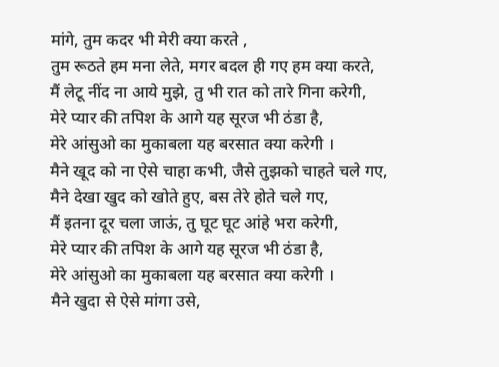मांगे, तुम कदर भी मेरी क्या करते ,
तुम रूठते हम मना लेते, मगर बदल ही गए हम क्या करते,
मैं लेटू नींद ना आये मुझे, तु भी रात को तारे गिना करेगी,
मेरे प्यार की तपिश के आगे यह सूरज भी ठंडा है,
मेरे आंसुओ का मुकाबला यह बरसात क्या करेगी ।
मैने खूद को ना ऐसे चाहा कभी, जैसे तुझको चाहते चले गए,
मैने देखा खुद को खोते हुए, बस तेरे होते चले गए,
मैं इतना दूर चला जाऊं, तु घूट घूट आंहे भरा करेगी,
मेरे प्यार की तपिश के आगे यह सूरज भी ठंडा है,
मेरे आंसुओ का मुकाबला यह बरसात क्या करेगी ।
मैने खुदा से ऐसे मांगा उसे,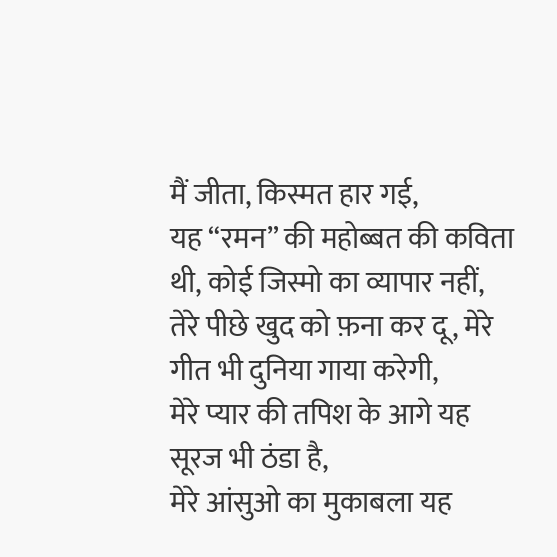मैं जीता, किस्मत हार गई,
यह “रमन” की महोब्बत की कविता थी, कोई जिस्मो का व्यापार नहीं,
तेरे पीछे खुद को फ़ना कर दू, मेरे गीत भी दुनिया गाया करेगी,
मेरे प्यार की तपिश के आगे यह सूरज भी ठंडा है,
मेरे आंसुओ का मुकाबला यह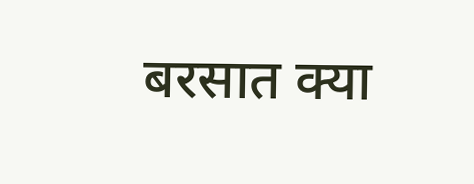बरसात क्या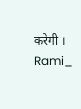करेगी ।
Rami_